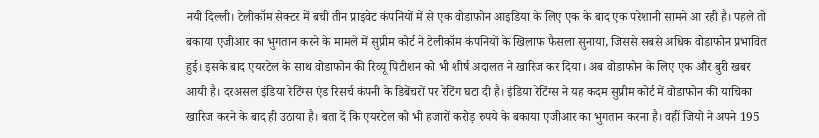नयी दिल्ली। टेलीकॉम सेक्टर में बची तीन प्राइवेट कंपनियों में से एक वोडाफोन आइडिया के लिए एक के बाद एक परेशानी सामने आ रही है। पहले तो बकाया एजीआर का भुगतान करने के मामले में सुप्रीम कोर्ट ने टेलीकॉम कंपनियों के खिलाफ फैसला सुनाया, जिससे सबसे अधिक वोडाफोन प्रभावित हुई। इसके बाद एयरटेल के साथ वोडाफोन की रिव्यू पिटीशन को भी शीर्ष अदालत ने खारिज कर दिया। अब वोडाफोन के लिए एक और बुरी खबर आयी है। दरअसल इंडिया रेटिंग्स एंड रिसर्च कंपनी के डिबेंचरों पर रेटिंग घटा दी है। इंडिया रेटिंग्स ने यह कदम सुप्रीम कोर्ट में वोडाफोन की याचिका खारिज करने के बाद ही उठाया है। बता दें कि एयरटेल को भी हजारों करोड़ रुपये के बकाया एजीआर का भुगतान करना है। वहीं जियो ने अपने 195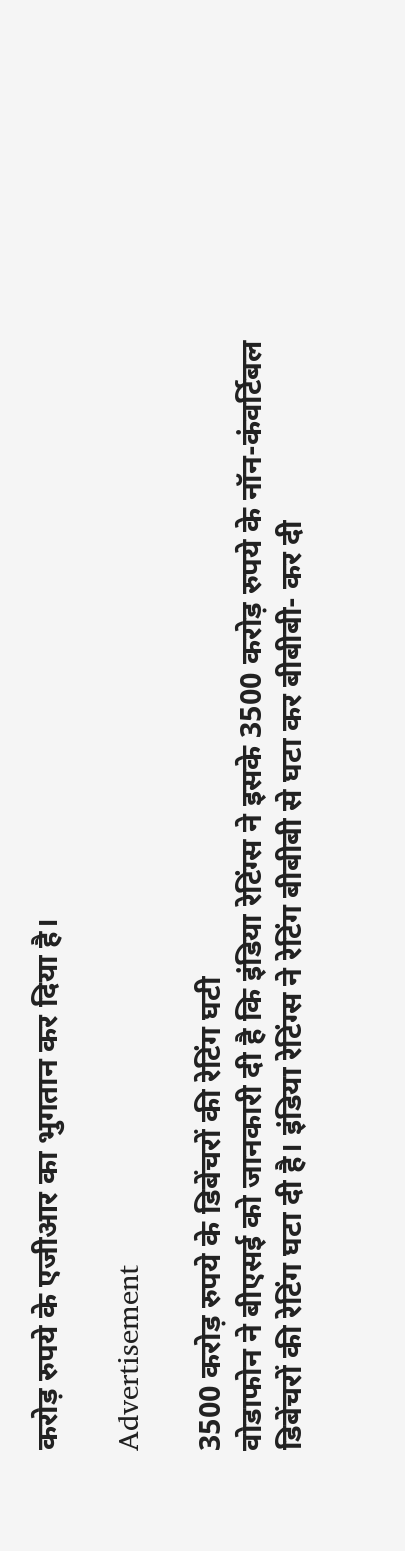करोड़ रुपये के एजीआर का भुगतान कर दिया है।

Advertisement

3500 करोड़ रुपये के डिबेंचरों की रेटिंग घटी
वोडाफोन ने बीएसई को जानकारी दी है कि इंडिया रेटिंग्स ने इसके 3500 करोड़ रुपये के नॉन-कंवर्टिबल डिबेंचरों की रेटिंग घटा दी है। इंडिया रेटिंग्स ने रेटिंग बीबीबी से घटा कर बीबीबी- कर दी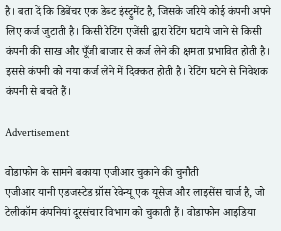है। बता दें कि डिबेंचर एक डेब्ट इंस्ट्रुमेंट है, जिसके जरिये कोई कंपनी अपने लिए कर्ज जुटाती है। किसी रेटिंग एजेंसी द्वारा रेटिंग घटाये जाने से किसी कंपनी की साख और पूँजी बाजार से कर्ज लेने की क्षमता प्रभावित होती है। इससे कंपनी को नया कर्ज लेने में दिक्कत होती है। रेटिंग घटने से निवेशक कंपनी से बचते हैं।

Advertisement

वोडाफोन के सामने बकाया एजीआर चुकाने की चुनौती
एजीआर यानी एडजस्टेड ग्रॉस रेवेन्यू एक यूसेज और लाइसेंस चार्ज है, जो टेलीकॉम कंपनियां दूरसंचार विभाग को चुकाती हैं। वोडाफोन आइडिया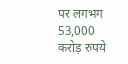पर लगभग 53,000 करोड़ रुपये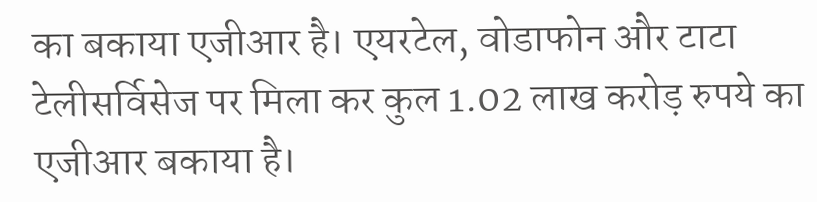का बकाया एजीआर है। एयरटेल, वोडाफोन और टाटा टेलीसर्विसेज पर मिला कर कुल 1.02 लाख करोड़ रुपये का एजीआर बकाया है।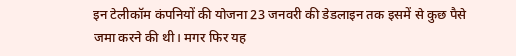इन टेलीकॉम कंपनियों की योजना 23 जनवरी की डेडलाइन तक इसमें से कुछ पैसे जमा करने की थी। मगर फिर यह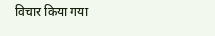विचार किया गया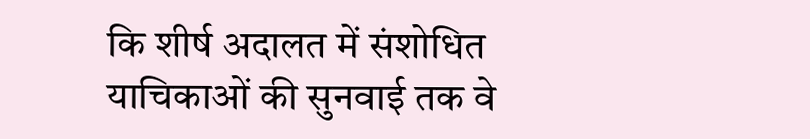कि शीर्ष अदालत में संशोधित याचिकाओं की सुनवाई तक वे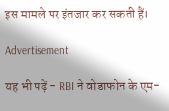इस मामले पर इंतजार कर सकती हैं।

Advertisement

यह भी पढ़ें - RBI ने वोडाफोन के एम-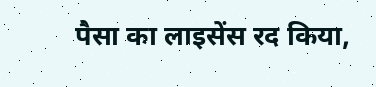पैसा का लाइसेंस रद किया,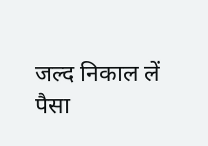जल्द निकाल लें पैसा